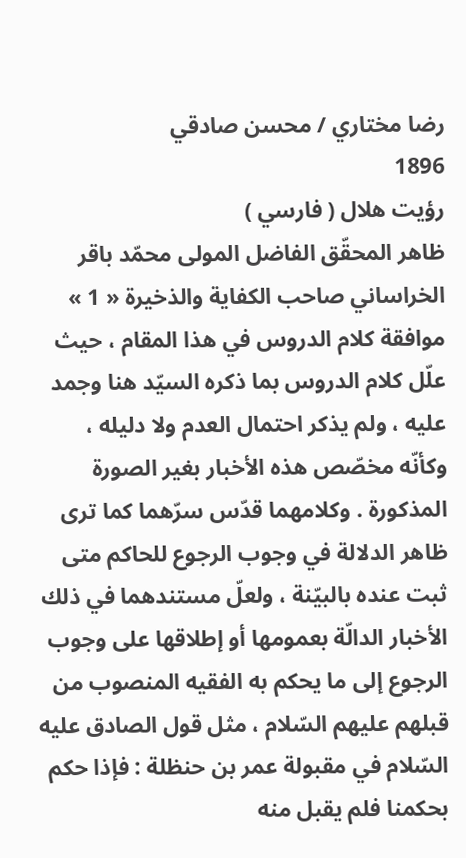رضا مختاري / محسن صادقي
1896
رؤيت هلال ( فارسي )
ظاهر المحقّق الفاضل المولى محمّد باقر الخراساني صاحب الكفاية والذخيرة « 1 » موافقة كلام الدروس في هذا المقام ، حيث علّل كلام الدروس بما ذكره السيّد هنا وجمد عليه ، ولم يذكر احتمال العدم ولا دليله ، وكأنّه مخصّص هذه الأخبار بغير الصورة المذكورة . وكلامهما قدّس سرّهما كما ترى ظاهر الدلالة في وجوب الرجوع للحاكم متى ثبت عنده بالبيّنة ، ولعلّ مستندهما في ذلك الأخبار الدالّة بعمومها أو إطلاقها على وجوب الرجوع إلى ما يحكم به الفقيه المنصوب من قبلهم عليهم السّلام ، مثل قول الصادق عليه السّلام في مقبولة عمر بن حنظلة : فإذا حكم بحكمنا فلم يقبل منه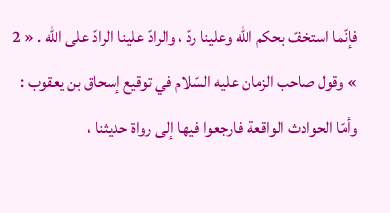فإنّما استخفّ بحكم الله وعلينا ردّ ، والرادّ علينا الرادّ على الله . « 2 » وقول صاحب الزمان عليه السّلام في توقيع إسحاق بن يعقوب : وأمّا الحوادث الواقعة فارجعوا فيها إلى رواة حديثنا ،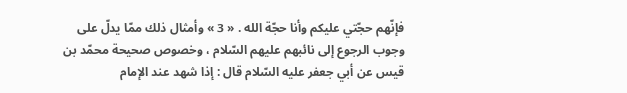فإنّهم حجّتي عليكم وأنا حجّة الله . « 3 » وأمثال ذلك ممّا يدلّ على وجوب الرجوع إلى نائبهم عليهم السّلام ، وخصوص صحيحة محمّد بن قيس عن أبي جعفر عليه السّلام قال : إذا شهد عند الإمام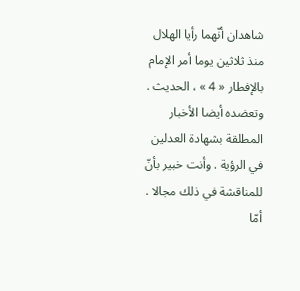شاهدان أنّهما رأيا الهلال منذ ثلاثين يوما أمر الإمام بالإفطار « 4 » ، الحديث . وتعضده أيضا الأخبار المطلقة بشهادة العدلين في الرؤية . وأنت خبير بأنّ للمناقشة في ذلك مجالا . أمّا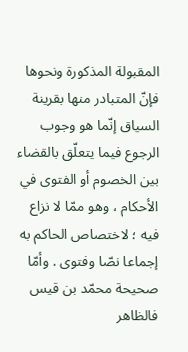المقبولة المذكورة ونحوها فإنّ المتبادر منها بقرينة السياق إنّما هو وجوب الرجوع فيما يتعلّق بالقضاء بين الخصوم أو الفتوى في الأحكام ، وهو ممّا لا نزاع فيه ؛ لاختصاص الحاكم به إجماعا نصّا وفتوى . وأمّا صحيحة محمّد بن قيس فالظاهر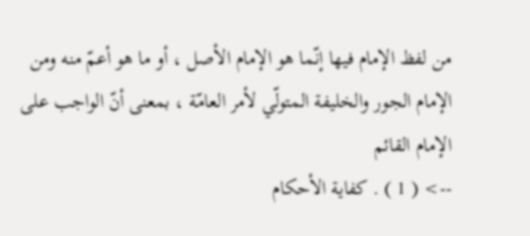من لفظ الإمام فيها إنّما هو الإمام الأصل ، أو ما هو أعمّ منه ومن الإمام الجور والخليفة المتولّي لأمر العامّة ، بمعنى أنّ الواجب على الإمام القائم
--> ( 1 ) . كفاية الأحكام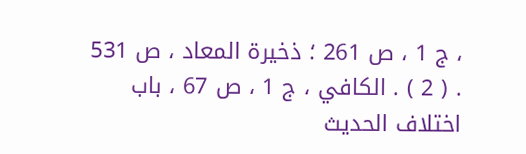، ج 1 ، ص 261 ؛ ذخيرة المعاد ، ص 531 . ( 2 ) . الكافي ، ج 1 ، ص 67 ، باب اختلاف الحديث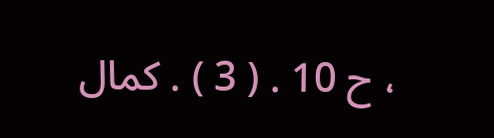، ح 10 . ( 3 ) . كمال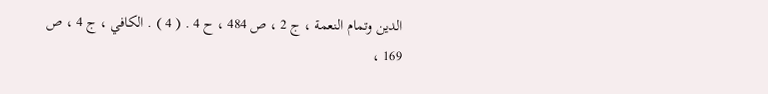الدين وتمام النعمة ، ج 2 ، ص 484 ، ح 4 . ( 4 ) . الكافي ، ج 4 ، ص 169 ،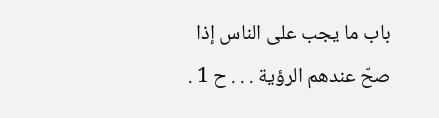باب ما يجب على الناس إذا صحّ عندهم الرؤية . . . ح 1 .